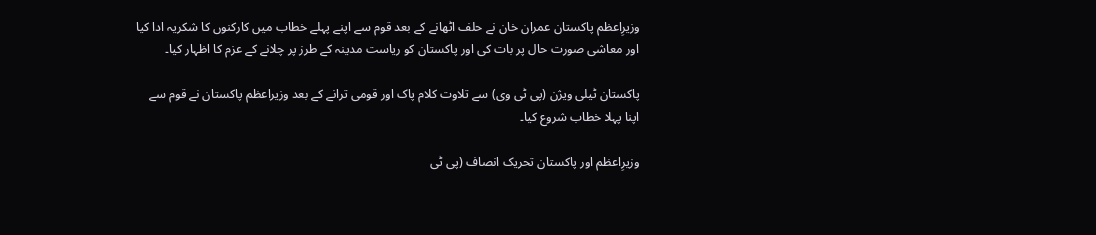وزیرِاعظم پاکستان عمران خان نے حلف اٹھانے کے بعد قوم سے اپنے پہلے خطاب میں کارکنوں کا شکریہ ادا کیا اور معاشی صورت حال پر بات کی اور پاکستان کو ریاست مدینہ کے طرز پر چلانے کے عزم کا اظہار کیا۔

پاکستان ٹیلی ویژن (پی ٹی وی) سے تلاوت کلام پاک اور قومی ترانے کے بعد وزیراعظم پاکستان نے قوم سے اپنا پہلا خطاب شروع کیا۔

وزیرِاعظم اور پاکستان تحریک انصاف (پی ٹی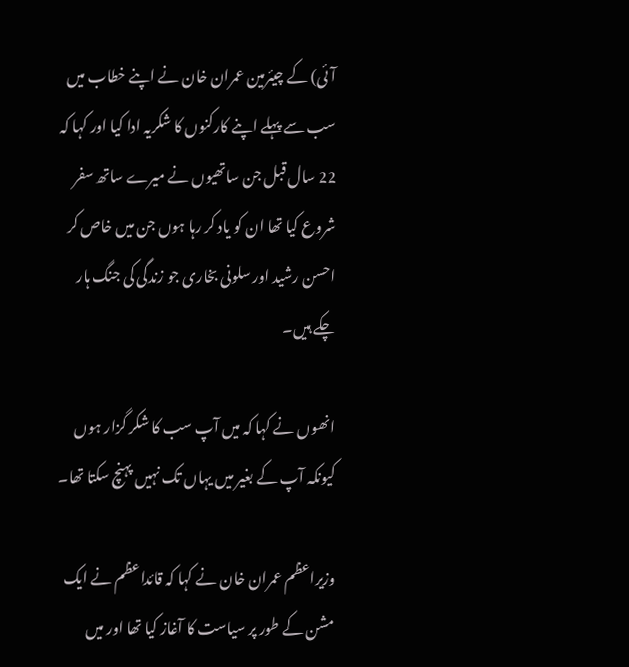آئی) کے چیئرمین عمران خان نے اپنے خطاب میں سب سے پہلے اپنے کارکنوں کا شکریہ ادا کیا اور کہا کہ 22 سال قبل جن ساتھیوں نے میرے ساتھ سفر شروع کیا تھا ان کو یاد کر رہا ہوں جن میں خاص کر احسن رشید اور سلونی بخاری جو زندگی کی جنگ ہار چکے ہیں۔

انھوں نے کہا کہ میں آپ سب کا شکر گزار ہوں کیونکہ آپ کے بغیر میں یہاں تک نہیں پہنچ سکتا تھا۔

وزیراعظم عمران خان نے کہا کہ قائداعظم نے ایک مشن کے طور پر سیاست کا آغاز کیا تھا اور میں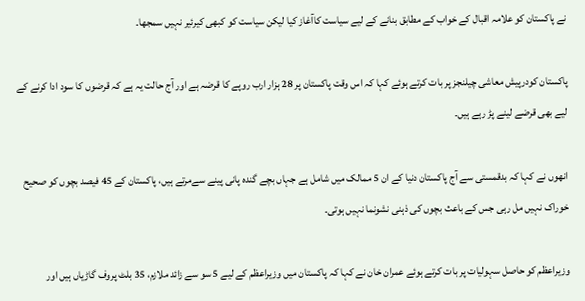نے پاکستان کو علامہ اقبال کے خواب کے مطابق بنانے کے لیے سیاست کاآغاز کیا لیکن سیاست کو کبھی کیرئیر نہیں سمجھا۔

پاکستان کودرپیش معاشی چیلنجز پر بات کرتے ہوئے کہا کہ اس وقت پاکستان پر 28 ہزار ارب روپے کا قرضہ ہے اور آج حالت یہ ہے کہ قرضوں کا سود ادا کرنے کے لیے بھی قرضے لینے پڑ رہے ہیں۔

انھوں نے کہا کہ بدقمستی سے آج پاکستان دنیا کے ان 5 ممالک میں شامل ہے جہاں بچے گندہ پانی پینے سےمرتے ہیں، پاکستان کے 45 فیصد بچوں کو صحیح خوراک نہیں مل رہی جس کے باعث بچوں کی ذہنی نشونما نہیں ہوتی۔

وزیراعظم کو حاصل سہولیات پر بات کرتے ہوئے عمران خان نے کہا کہ پاکستان میں وزیراعظم کے لیے 5 سو سے زائد ملازم، 35 بلٹ پروف گاڑیاں ہیں اور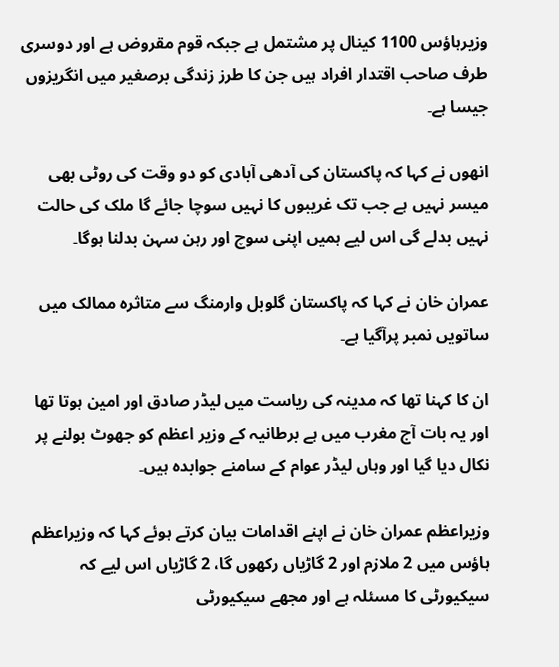وزیرہاؤس 1100 کینال پر مشتمل ہے جبکہ قوم مقروض ہے اور دوسری طرف صاحب اقتدار افراد ہیں جن کا طرز زندگی برصغیر میں انگریزوں جیسا ہے۔

انھوں نے کہا کہ پاکستان کی آدھی آبادی کو دو وقت کی روٹی بھی میسر نہیں ہے جب تک غریبوں کا نہیں سوچا جائے گا ملک کی حالت نہیں بدلے گی اس لیے ہمیں اپنی سوچ اور رہن سہن بدلنا ہوگا۔

عمران خان نے کہا کہ پاکستان گلوبل وارمنگ سے متاثرہ ممالک میں ساتویں نمبر پرآگیا ہے۔

ان کا کہنا تھا کہ مدینہ کی ریاست میں لیڈر صادق اور امین ہوتا تھا اور یہ بات آج مغرب میں ہے برطانیہ کے وزیر اعظم کو جھوٹ بولنے پر نکال دیا گیا اور وہاں لیڈر عوام کے سامنے جوابدہ ہیں۔

وزیراعظم عمران خان نے اپنے اقدامات بیان کرتے ہوئے کہا کہ وزیراعظم ہاؤس میں 2 ملازم اور 2 گاڑیاں رکھوں گا، 2 گاڑیاں اس لیے کہ سیکیورٹی کا مسئلہ ہے اور مجھے سیکیورٹی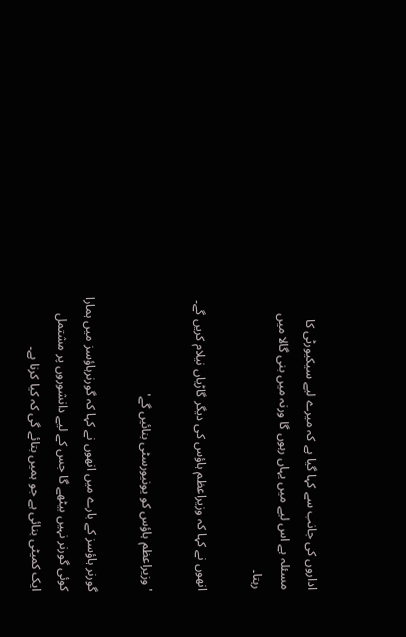اداروں کی جانب سے کہا گیا ہے کہ میرے لیے سیکیورٹی کا مسئلہ ہے اس لیے میں یہاں رہوں گا ورنہ میں بنی گالا میں رہتا۔

انھوں نے کہا کہ وزیراعظم ہاؤس کی دیگر گاڑیاں نیلام کریں گے۔

'وزیراعظم ہاؤس کو یونیورسٹی بنائیں گے'

گورنر ہاؤسز کے بارے میں انھوں نے کہا کہ گورنرہاؤسز میں ہمارا کوئی گورنر نہیں بیٹھے گا جس کے لیے دانشوروں پر مشتمل ایک کمیٹی بنائی ہے جو ہمیں بتائے گی کہ کیا کرنا ہے۔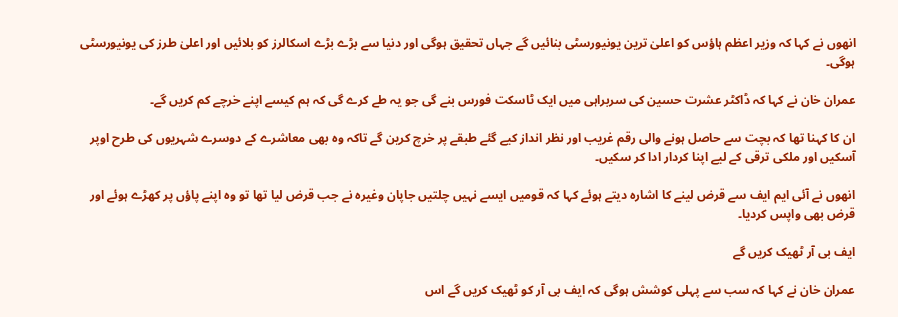انھوں نے کہا کہ وزیر اعظم ہاؤس کو اعلیٰ ترین یونیورسٹی بنائیں گے جہاں تحقیق ہوگی اور دنیا سے بڑے بڑے اسکالرز کو بلائیں اور اعلیٰ طرز کی یونیورسٹی ہوگی۔

عمران خان نے کہا کہ ڈاکٹر عشرت حسین کی سربراہی میں ایک ٹاسکت فورس بنے گی جو یہ طے کرے گی کہ ہم کیسے اپنے خرچے کم کریں گے۔

ان کا کہنا تھا کہ بچت سے حاصل ہونے والی رقم غریب اور نظر انداز کیے گئے طبقے پر خرچ کرین گے تاکہ وہ بھی معاشرے کے دوسرے شہریوں کی طرح اوپر آسکیں اور ملکی ترقی کے لیے اپنا کردار ادا کر سکیں۔

انھوں نے آئی ایم ایف سے قرض لینے کا اشارہ دیتے ہوئے کہا کہ قومیں ایسے نہیں چلتیں جاپان وغیرہ نے جب قرض لیا تھا تو وہ اپنے پاؤں پر کھڑے ہوئے اور قرض بھی واپس کردیا۔

ایف بی آر ٹھیک کریں گے

عمران خان نے کہا کہ سب سے پہلی کوشش ہوگی کہ ایف بی آر کو ٹھیک کریں گے اس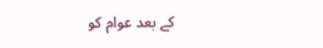کے بعد عوام کو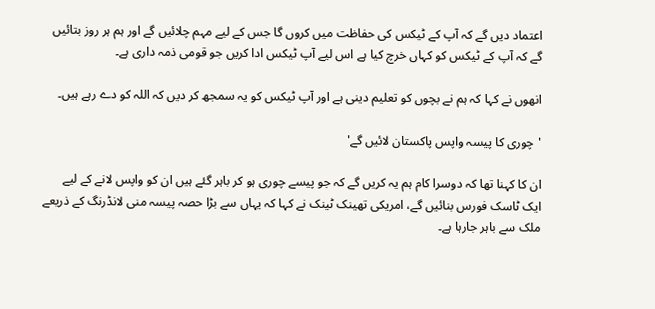اعتماد دیں گے کہ آپ کے ٹیکس کی حفاظت میں کروں گا جس کے لیے مہم چلائیں گے اور ہم ہر روز بتائیں گے کہ آپ کے ٹیکس کو کہاں خرچ کیا ہے اس لیے آپ ٹیکس ادا کریں جو قومی ذمہ داری ہے۔

انھوں نے کہا کہ ہم نے بچوں کو تعلیم دینی ہے اور آپ ٹیکس کو یہ سمجھ کر دیں کہ اللہ کو دے رہے ہیں۔

'چوری کا پیسہ واپس پاکستان لائیں گے'

ان کا کہنا تھا کہ دوسرا کام ہم یہ کریں گے کہ جو پیسے چوری ہو کر باہر گئے ہیں ان کو واپس لانے کے لیے ایک ٹاسک فورس بنائیں گے، امریکی تھینک ٹینک نے کہا کہ یہاں سے بڑا حصہ پیسہ منی لانڈرنگ کے ذریعے ملک سے باہر جارہا ہے۔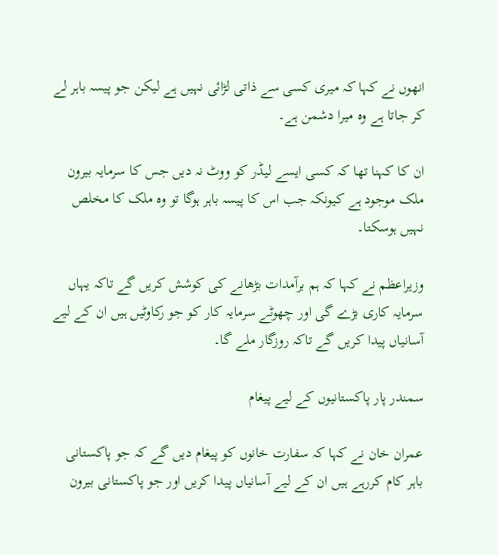انھوں نے کہا کہ میری کسی سے ذاتی لڑائی نہیں ہے لیکن جو پیسہ باہر لے کر جاتا ہے وہ میرا دشمن ہے۔

ان کا کہنا تھا کہ کسی ایسے لیڈر کو ووٹ نہ دیں جس کا سرمایہ بیرون ملک موجود ہے کیونکہ جب اس کا پیسہ باہر ہوگا تو وہ ملک کا مخلص نہیں ہوسکتا۔

وزیراعظم نے کہا کہ ہم برآمدات بڑھانے کی کوشش کریں گے تاکہ یہاں سرمایہ کاری بڑے گی اور چھوٹے سرمایہ کار کو جو رکاوٹیں ہیں ان کے لیے آسانیاں پیدا کریں گے تاکہ روزگار ملے گا۔

سمندر پار پاکستانیوں کے لیے پیغام

عمران خان نے کہا کہ سفارت خانوں کو پیغام دیں گے کہ جو پاکستانی باہر کام کررہے ہیں ان کے لیے آسانیاں پیدا کریں اور جو پاکستانی بیرون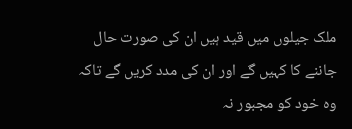ملک جیلوں میں قید ہیں ان کی صورت حال جاننے کا کہیں گے اور ان کی مدد کریں گے تاکہ وہ خود کو مجبور نہ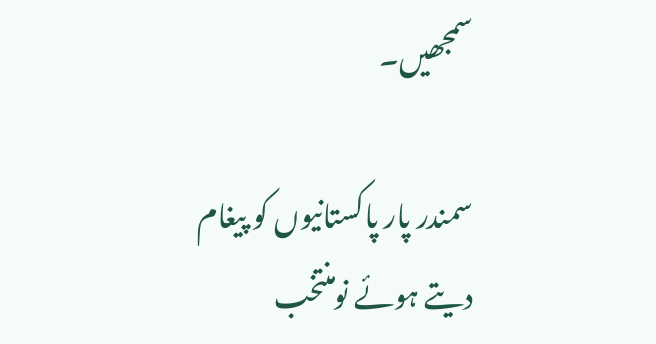سمجھیں۔

سمندر پار پاکستانیوں کو پیغام دیتے ہوئے نومنتخب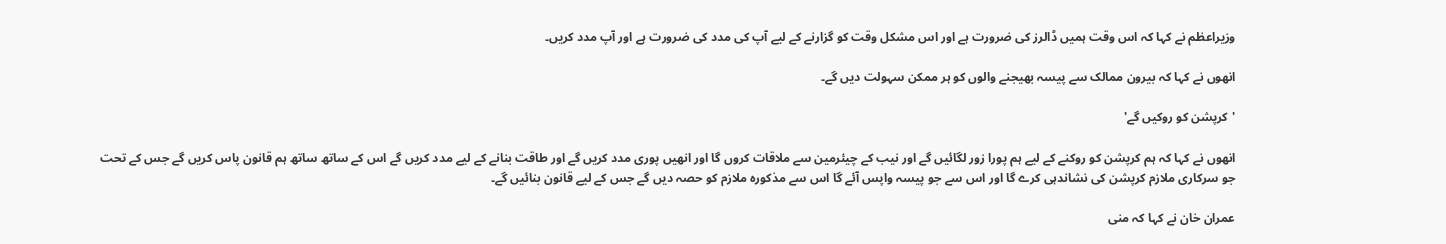وزیراعظم نے کہا کہ اس وقت ہمیں ڈالرز کی ضرورت ہے اور اس مشکل وقت کو گزارنے کے لیے آپ کی مدد کی ضرورت ہے اور آپ مدد کریں۔

انھوں نے کہا کہ بیرون ممالک سے پیسہ بھیجنے والوں کو ہر ممکن سہولت دیں گے۔

'کرپشن کو روکیں گے'

انھوں نے کہا کہ ہم کرپشن کو روکنے کے لیے ہم پورا زور لگائیں گے اور نیب کے چیئرمین سے ملاقات کروں گا اور انھیں پوری مدد کریں گے اور طاقت بنانے کے لیے مدد کریں گے اس کے ساتھ ساتھ ہم قانون پاس کریں گے جس کے تحت جو سرکاری ملازم کرپشن کی نشاندہی کرے گا اور اس سے جو پیسہ واپس آئے گا اس سے مذکورہ ملازم کو حصہ دیں گے جس کے لیے قانون بنائیں گے۔

عمران خان نے کہا کہ منی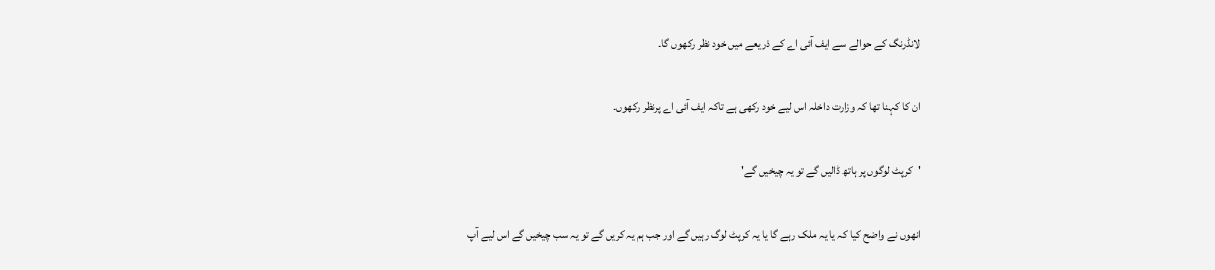لانڈرنگ کے حوالے سے ایف آئی اے کے ذریعے میں خود نظر رکھوں گا۔

ان کا کہنا تھا کہ وزارت داخلہ اس لیے خود رکھی ہے تاکہ ایف آئی اے پرنظر رکھوں۔

'کرپٹ لوگوں پر ہاتھ ڈالیں گے تو یہ چیخیں گے'

انھوں نے واضح کیا کہ یا یہ ملک رہے گا یا یہ کرپٹ لوگ رہیں گے اور جب ہم یہ کریں گے تو یہ سب چیخیں گے اس لیے آپ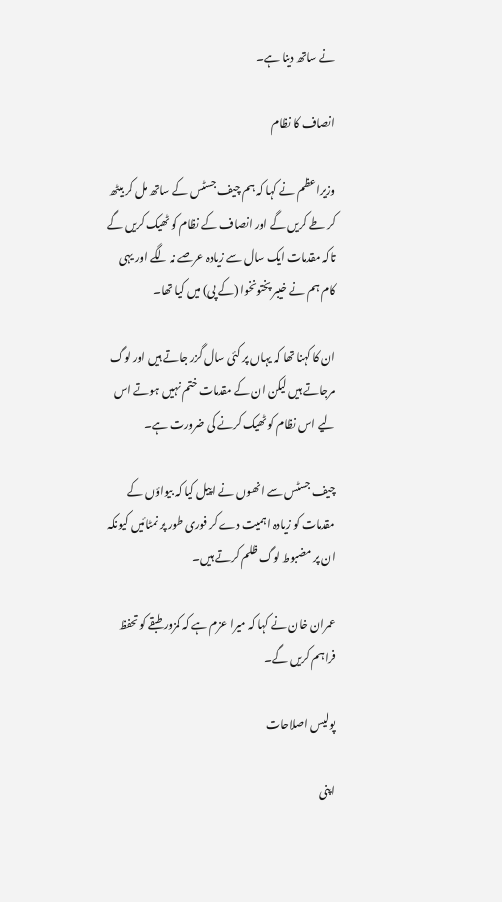نے ساتھ دینا ہے۔

انصاف کا نظام

وزیراعظم نے کہا کہ ہم چیف جسٹس کے ساتھ مل کر بیٹھ کر طے کریں گے اور انصاف کے نظام کو ٹھیک کریں گے تاکہ مقدمات ایک سال سے زیادہ عرصے نہ لگے اور یہی کام ہم نے خیبر پختونخوا (کے پی) میں کیا تھا۔

ان کا کہنا تھا کہ یہاں پر کئی سال گزر جاتے ہیں اور لوگ مرجاتے ہیں لیکن ان کے مقدمات ختم نہیں ہوتے اس لیے اس نظام کو ٹھیک کرنے کی ضرورت ہے۔

چیف جسٹس سے انھوں نے اپیل کیا کہ بیواؤں کے مقدمات کو زیادہ اہمیت دے کر فوری طور پر نمٹائیں کیونکہ ان پر مضبوط لوگ ظلم کرتے ہیں۔

عمران خان نے کہا کہ میرا عزم ہے کہ کمزور طبقے کو تحفظ فراہم کریں گے۔

پولیس اصلاحات

اپنی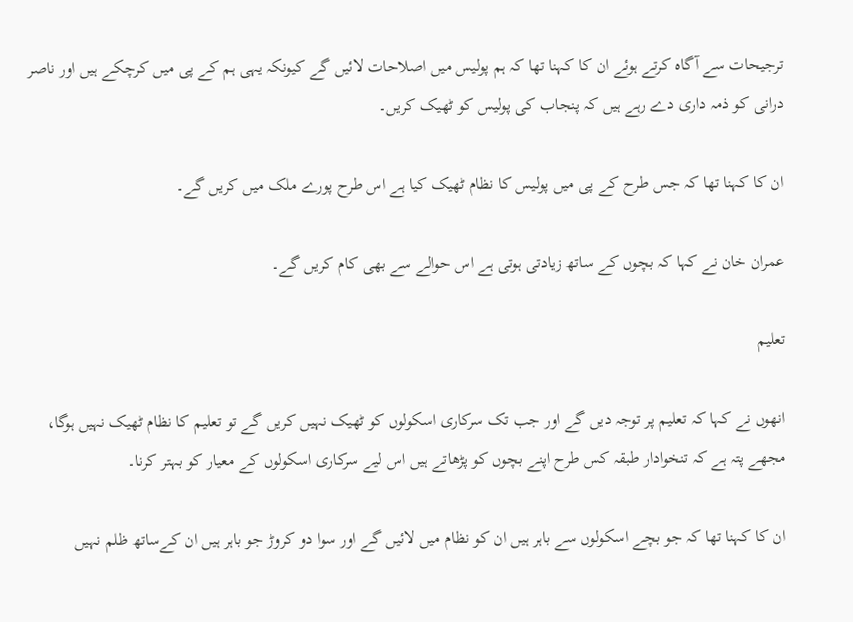ترجیحات سے آگاہ کرتے ہوئے ان کا کہنا تھا کہ ہم پولیس میں اصلاحات لائیں گے کیونکہ یہی ہم کے پی میں کرچکے ہیں اور ناصر درانی کو ذمہ داری دے رہے ہیں کہ پنجاب کی پولیس کو ٹھیک کریں۔

ان کا کہنا تھا کہ جس طرح کے پی میں پولیس کا نظام ٹھیک کیا ہے اس طرح پورے ملک میں کریں گے۔

عمران خان نے کہا کہ بچوں کے ساتھ زیادتی ہوتی ہے اس حوالے سے بھی کام کریں گے۔

تعلیم

انھوں نے کہا کہ تعلیم پر توجہ دیں گے اور جب تک سرکاری اسکولوں کو ٹھیک نہیں کریں گے تو تعلیم کا نظام ٹھیک نہیں ہوگا، مجھے پتہ ہے کہ تنخوادار طبقہ کس طرح اپنے بچوں کو پڑھاتے ہیں اس لیے سرکاری اسکولوں کے معیار کو بہتر کرنا۔

ان کا کہنا تھا کہ جو بچے اسکولوں سے باہر ہیں ان کو نظام میں لائیں گے اور سوا دو کروڑ جو باہر ہیں ان کےساتھ ظلم نہیں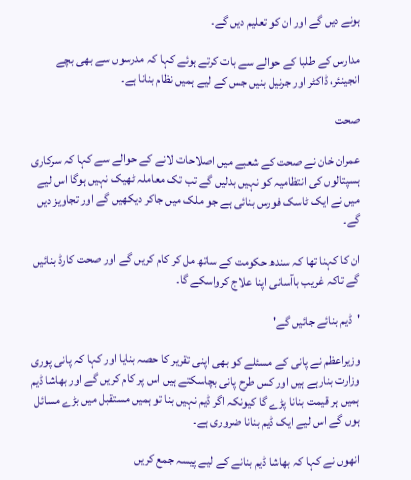ہونے دیں گے اور ان کو تعلیم دیں گے۔

مدارس کے طلبا کے حوالے سے بات کرتے ہوئے کہا کہ مدرسوں سے بھی بچے انجینئر، ڈاکٹر اور جرنیل بنیں جس کے لیے ہمیں نظام بنانا ہے۔

صحت

عمران خان نے صحت کے شعبے میں اصلاحات لانے کے حوالے سے کہا کہ سرکاری ہسپتالوں کی انتظامیہ کو نہیں بدلیں گے تب تک معاملہ ٹھیک نہیں ہوگا اس لیے میں نے ایک ٹاسک فورس بنائی ہے جو ملک میں جاکر دیکھیں گے اور تجاویز دیں گے۔

ان کا کہنا تھا کہ سندھ حکومت کے ساتھ مل کر کام کریں گے اور صحت کارڈ بنائیں گے تاکہ غریب باآسانی اپنا علاج کرواسکے گا۔

'ڈیم بنائے جائیں گے'

وزیراعظم نے پانی کے مسئلے کو بھی اپنی تقریر کا حصہ بنایا اور کہا کہ پانی پوری وزارت بنارہے ہیں اور کس طرح پانی بچاسکتے ہیں اس پر کام کریں گے اور بھاشا ڈیم ہمیں ہر قیمت بنانا پڑے گا کیونکہ اگر ڈیم نہیں بنا تو ہمیں مستقبل میں بڑے مسائل ہوں گے اس لیے ایک ڈیم بنانا ضروری ہے۔

انھوں نے کہا کہ بھاشا ڈیم بنانے کے لیے پیسہ جمع کریں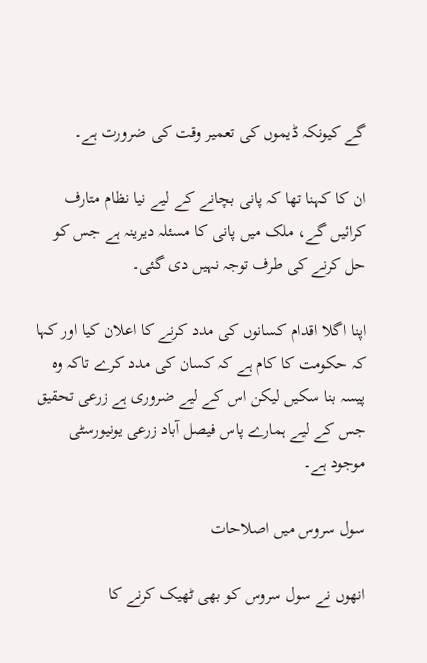گے کیونکہ ڈیموں کی تعمیر وقت کی ضرورت ہے۔

ان کا کہنا تھا کہ پانی بچانے کے لیے نیا نظام متارف کرائیں گے، ملک میں پانی کا مسئلہ دیرینہ ہے جس کو حل کرنے کی طرف توجہ نہیں دی گئی۔

اپنا اگلا اقدام کسانوں کی مدد کرنے کا اعلان کیا اور کہا کہ حکومت کا کام ہے کہ کسان کی مدد کرے تاکہ وہ پیسہ بنا سکیں لیکن اس کے لیے ضروری ہے زرعی تحقیق جس کے لیے ہمارے پاس فیصل آباد زرعی یونیورسٹی موجود ہے۔

سول سروس میں اصلاحات

انھوں نے سول سروس کو بھی ٹھیک کرنے کا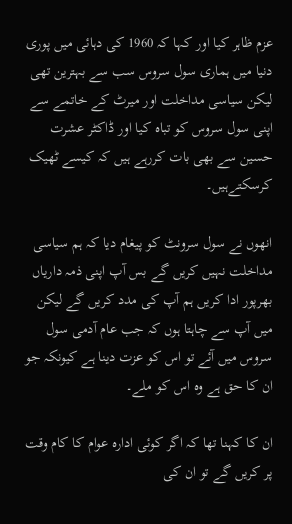عزم ظاہر کیا اور کہا کہ 1960 کی دہائی میں پوری دنیا میں ہماری سول سروس سب سے بہترین تھی لیکن سیاسی مداخلت اور میرٹ کے خاتمے سے اپنی سول سروس کو تباہ کیا اور ڈاکٹر عشرت حسین سے بھی بات کررہے ہیں کہ کیسے ٹھیک کرسکتےہیں۔

انھوں نے سول سرونٹ کو پیغام دیا کہ ہم سیاسی مداخلت نہیں کریں گے بس آپ اپنی ذمہ داریاں بھرپور ادا کریں ہم آپ کی مدد کریں گے لیکن میں آپ سے چاہتا ہوں کہ جب عام آدمی سول سروس میں آئے تو اس کو عزت دینا ہے کیونکہ جو ان کا حق ہے وہ اس کو ملے۔

ان کا کہنا تھا کہ اگر کوئی ادارہ عوام کا کام وقت پر کریں گے تو ان کی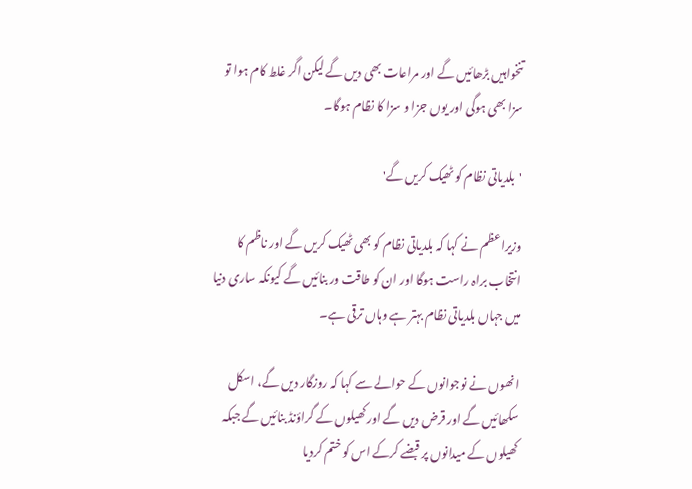تنخواہیں بڑھائیں گے اور مراعات بھی دیں گے لیکن اگر غلط کام ہوا تو سزا بھی ہوگی اور یوں جزا و سزا کا نظام ہوگا۔

'بلدیاتی نظام کو ٹھیک کریں گے'

وزیراعظم نے کہا کہ بلدیاتی نظام کو بھی ٹھیک کریں گے اور ناظم کا انتخاب براہ راست ہوگا اور ان کو طاقت ور بنائیں گے کیونکہ ساری دنیا میں جہاں بلدیاتی نظام بہتر ہے وہاں ترقی ہے۔

انھوں نے نوجوانوں کے حوالے سے کہا کہ روزگار دیں گے، اسکل سکھائیں گے اور قرض دیں گے اور کھیلوں کے گراؤنڈ بنائیں گے جبکہ کھیلوں کے میدانوں پر قبضے کرکے اس کو ختم کردیا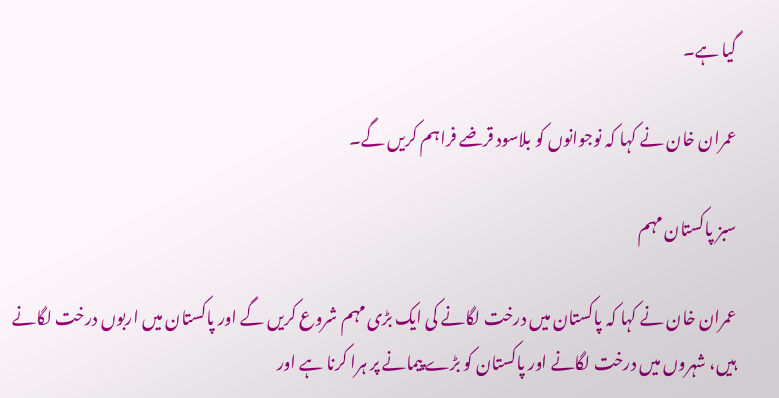گیا ہے۔

عمران خان نے کہا کہ نوجوانوں کو بلاسود قرضے فراہم کریں گے۔

سبز پاکستان مہم

عمران خان نے کہا کہ پاکستان میں درخت لگانے کی ایک بڑی مہم شروع کریں گے اور پاکستان میں اربوں درخت لگانے ہیں، شہروں میں درخت لگانے اور پاکستان کو بڑے پیمانے پر ہرا کرنا ہے اور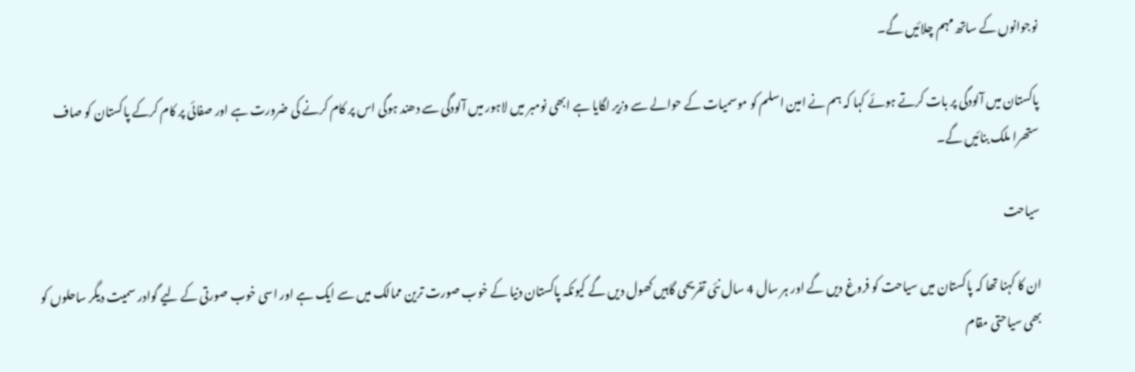نوجوانوں کے ساتھ مہم چلائیں گے۔

پاکستان میں آلودگی پر بات کرتے ہوئے کہا کہ ہم نے امین اسلم کو موسمیات کے حوالے سے وزیر لگایا ہے ابھی نومبر میں لاہور میں آلودگی سے دھند ہوگی اس پر کام کرنے کی ضرورت ہے اور صفائی پر کام کرکے پاکستان کو صاف ستھرا ملک بنائیں گے۔

سیاحت

ان کا کہنا تھا کہ پاکستان میں سیاحت کو فروغ دیں گے اور ہر سال 4 سال نئی تفریحی گاہیں کھول دیں گے کیونکہ پاکستان دنیا کے خوب صورت ترین ممالک میں سے ایک ہے اور اسی خوب صورتی کے لیے گوادر سمیت دیگر ساحلوں کو بھی سیاحتی مقام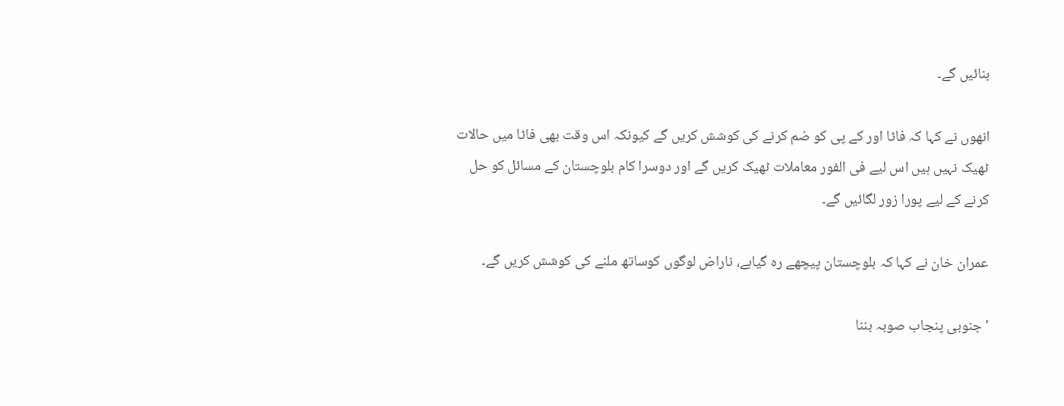بنائیں گے۔

انھوں نے کہا کہ فاٹا اور کے پی کو ضم کرنے کی کوشش کریں گے کیونکہ اس وقت بھی فاٹا میں حالات ٹھیک نہیں ہیں اس لیے فی الفور معاملات ٹھیک کریں گے اور دوسرا کام بلوچستان کے مسائل کو حل کرنے کے لیے پورا زور لگائیں گے۔

عمران خان نے کہا کہ بلوچستان پیچھے رہ گیاہے، ناراض لوگوں کوساتھ ملنے کی کوشش کریں گے۔

'جنوبی پنجاب صوبہ بننا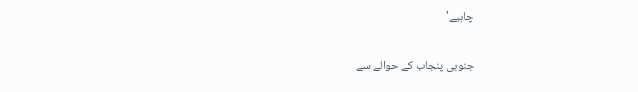چاہیے'

جنوبی پنجاب کے حوالے سے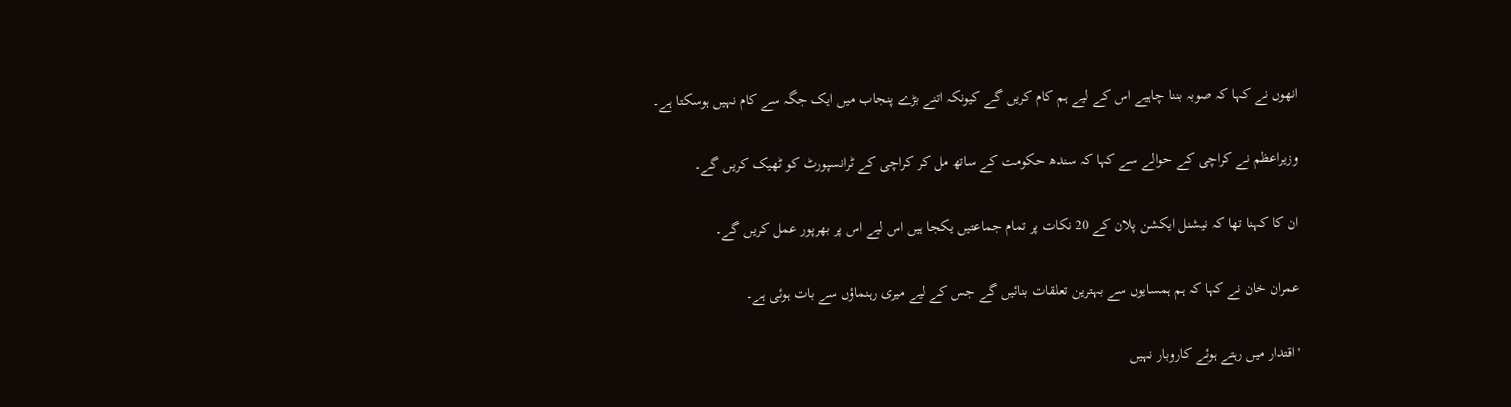انھوں نے کہا کہ صوبہ بننا چاہیے اس کے لیے ہم کام کریں گے کیونکہ اتنے بڑے پنجاب میں ایک جگہ سے کام نہیں ہوسکتا ہے۔

وزیراعظم نے کراچی کے حوالے سے کہا کہ سندھ حکومت کے ساتھ مل کر کراچی کے ٹرانسپورٹ کو ٹھیک کریں گے۔

ان کا کہنا تھا کہ نیشنل ایکشن پلان کے 20 نکات پر تمام جماعتیں یکجا ہیں اس لیے اس پر بھرپور عمل کریں گے۔

عمران خان نے کہا کہ ہم ہمسایوں سے بہترین تعلقات بنائیں گے جس کے لیے میری رہنماؤں سے بات ہوئی ہے۔

'اقتدار میں رہتے ہوئے کاروبار نہیں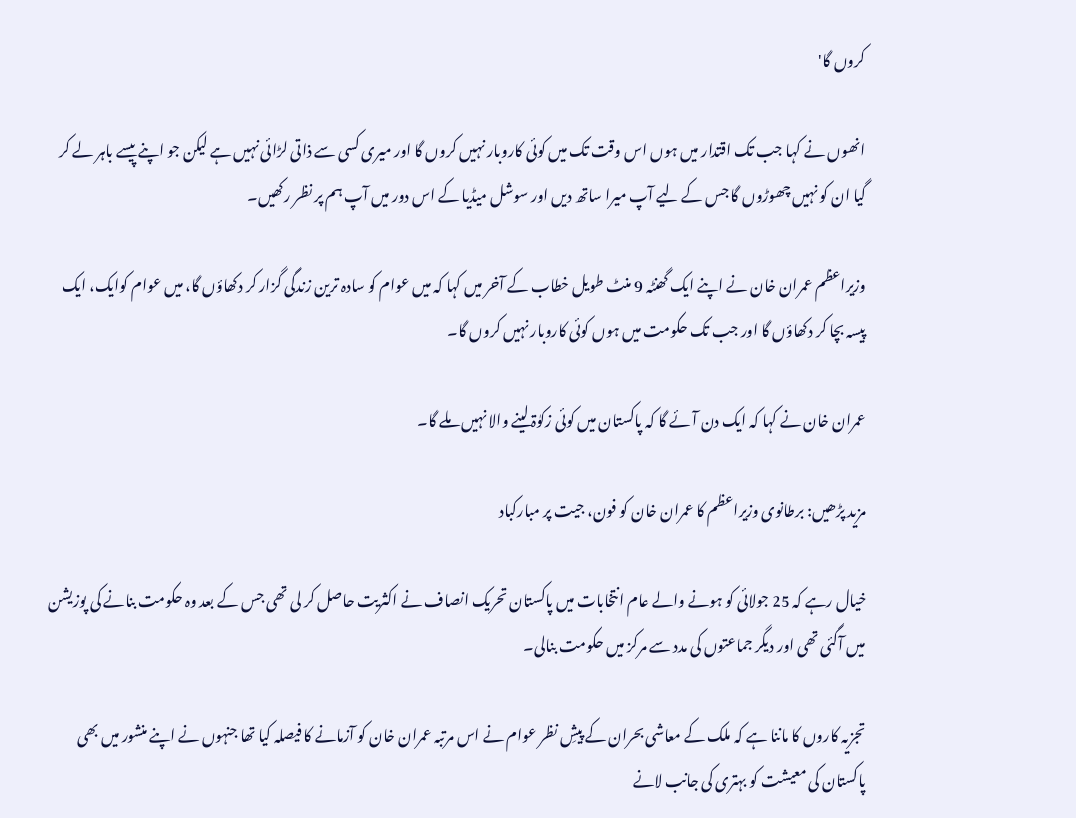کروں گا'

انھوں نے کہا جب تک اقتدار میں ہوں اس وقت تک میں کوئی کاروبار نہیں کروں گا اور میری کسی سے ذاتی لڑائی نہیں ہے لیکن جو اپنے پیسے باہر لے کر گیا ان کو نہیں چھوڑوں گا جس کے لیے آپ میرا ساتھ دیں اور سوشل میڈیا کے اس دور میں آپ ہم پر نظر رکھیں۔

وزیراعظم عمران خان نے اپنے ایک گھنٹہ 9 منٹ طویل خطاب کے آخر میں کہا کہ میں عوام کو سادہ ترین زندگی گزار کر دکھاؤں گا، میں عوام کوایک، ایک پیسہ بچا کر دکھاؤں گا اور جب تک حکومت میں ہوں کوئی کاروبار نہیں کروں گا۔

عمران خان نے کہا کہ ایک دن آئے گا کہ پاکستان میں کوئی زکوٰۃ لینے والا نہیں ملے گا۔

مزید پڑھیں: برطانوی وزیراعظم کا عمران خان کو فون، جیت پر مبارکباد

خیال رہے کہ 25 جولائی کو ہونے والے عام انتخابات میں پاکستان تحریک انصاف نے اکثریت حاصل کر لی تھی جس کے بعد وہ حکومت بنانے کی پوزیشن میں آگئی تھی اور دیگر جماعتوں کی مدد سے مرکز میں حکومت بنالی۔

تجزیہ کاروں کا ماننا ہے کہ ملک کے معاشی بحران کے پیشِ نظر عوام نے اس مرتبہ عمران خان کو آزمانے کا فیصلہ کیا تھا جنہوں نے اپنے منشور میں بھی پاکستان کی معیشت کو بہتری کی جانب لانے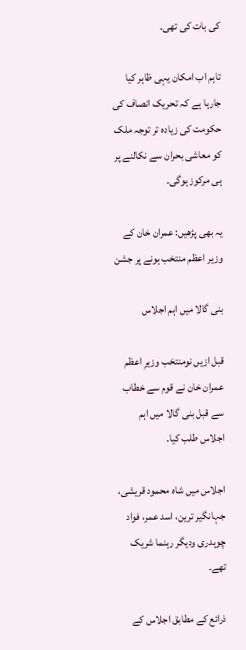کی بات کی تھی۔

تاہم اب امکان یہی ظاہر کیا جارہا ہے کہ تحریک انصاف کی حکومت کی زیادہ تر توجہ ملک کو معاشی بحران سے نکالنے پر ہی مرکوز ہوگی۔

یہ بھی پڑھیں: عمران خان کے وزیر اعظم منتخب ہونے پر جشن

بنی گالا میں اہم اجلاس

قبل ازیں نومنتخب وزیرِ اعظم عمران خان نے قوم سے خطاب سے قبل بنی گالا میں اہم اجلاس طلب کیا۔

اجلاس میں شاہ محمود قریشی، جہانگیر ترین، اسد عمر، فواد چوہدری ودیگر رہنما شریک تھے۔

ذرائع کے مطابق اجلاس کے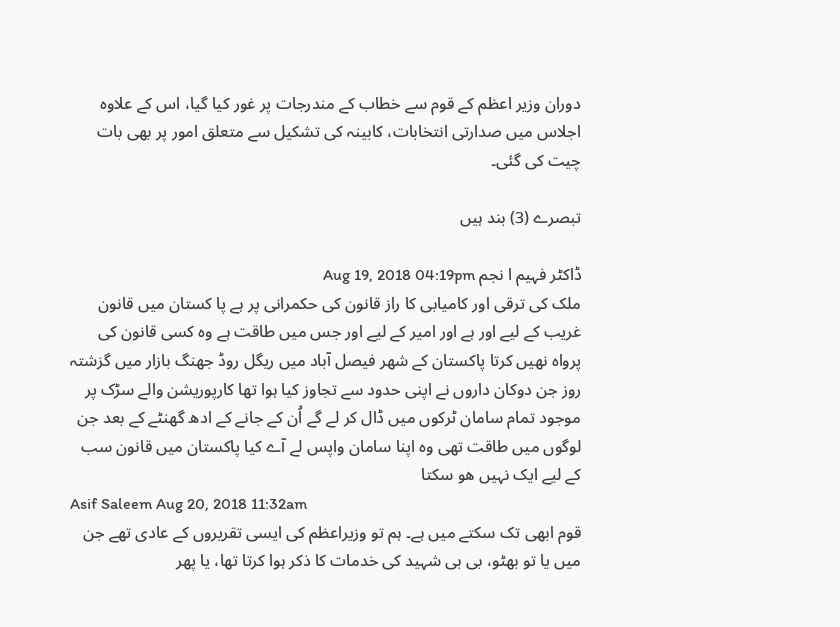دوران وزیر اعظم کے قوم سے خطاب کے مندرجات پر غور کیا گیا، اس کے علاوہ اجلاس میں صدارتی انتخابات، کابینہ کی تشکیل سے متعلق امور پر بھی بات چیت کی گئی۔

تبصرے (3) بند ہیں

ڈاکٹر فہیم ا نجم Aug 19, 2018 04:19pm
ملک کی ترقی اور کامیابی کا راز قانون کی حکمرانی پر ہے پا کستان میں قانون غریب کے لیے اور ہے اور امیر کے لیے اور جس میں طاقت ہے وہ کسی قانون کی پرواہ نھیں کرتا پاکستان کے شھر فیصل آباد میں ریگل روڈ جھنگ بازار میں گزشتہ روز جن دوکان داروں نے اپنی حدود سے تجاوز کیا ہوا تھا کارپوریشن والے سڑک پر موجود تمام سامان ٹرکوں میں ڈال کر لے گے اُن کے جانے کے ادھ گھنٹے کے بعد جن لوگوں میں طاقت تھی وہ اپنا سامان واپس لے آے کیا پاکستان میں قانون سب کے لیے ایک نہیں ھو سکتا
Asif Saleem Aug 20, 2018 11:32am
قوم ابھی تک سکتے میں ہے۔ ہم تو وزیراعظم کی ایسی تقریروں کے عادی تھے جن میں یا تو بھٹو، بی بی شہید کی خدمات کا ذکر ہوا کرتا تھا، یا پھر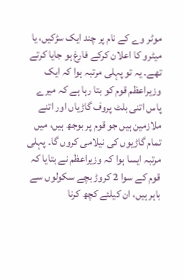موٹر وے کے نام پر چند ایک سڑکیں، یا میٹرو کا اعلان کرکے فارغ ہو جایا کرتے تھے۔ یہ تو پہلی مرتبہ ہوا کہ ایک وزیراعظم قوم کو بتا رہا ہے کہ میرے پاس اتنی بلٹ پروف گاڑیاں اور اتنے ملازمین ہیں جو قوم پر بوجھ ہیں، میں تمام گاڑیوں کی نیلامی کروں گا۔ پہلی مرتبہ ایسا ہوا کہ وزیراعظم نے بتایا کہ قوم کے سوا 2 کروڑ بچے سکولوں سے باہر ہیں، ان کیلئے کچھ کرنا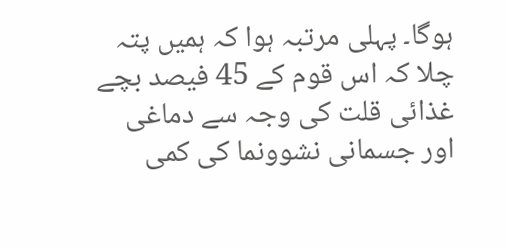ہوگا۔ پہلی مرتبہ ہوا کہ ہمیں پتہ چلا کہ اس قوم کے 45 فیصد بچے غذائی قلت کی وجہ سے دماغی اور جسمانی نشوونما کی کمی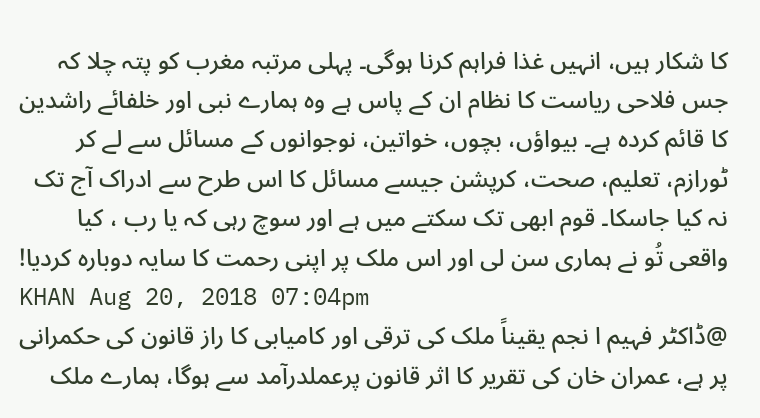کا شکار ہیں، انہیں غذا فراہم کرنا ہوگی۔ پہلی مرتبہ مغرب کو پتہ چلا کہ جس فلاحی ریاست کا نظام ان کے پاس ہے وہ ہمارے نبی اور خلفائے راشدین کا قائم کردہ ہے۔ بیواؤں، بچوں، خواتین، نوجوانوں کے مسائل سے لے کر ٹورازم، تعلیم، صحت، کرپشن جیسے مسائل کا اس طرح سے ادراک آج تک نہ کیا جاسکا۔ قوم ابھی تک سکتے میں ہے اور سوچ رہی کہ یا رب ، کیا واقعی تُو نے ہماری سن لی اور اس ملک پر اپنی رحمت کا سایہ دوبارہ کردیا!
KHAN Aug 20, 2018 07:04pm
@ڈاکٹر فہیم ا نجم یقیناً ملک کی ترقی اور کامیابی کا راز قانون کی حکمرانی پر ہے، عمران خان کی تقریر کا اثر قانون پرعملدرآمد سے ہوگا، ہمارے ملک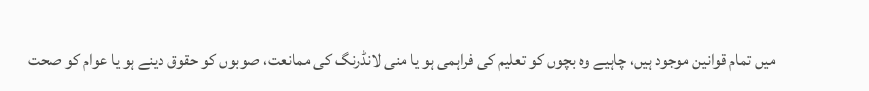میں تمام قوانین موجود ہیں، چاہیے وہ بچوں کو تعلیم کی فراہمی ہو یا منی لانڈرنگ کی ممانعت، صوبوں کو حقوق دینے ہو یا عوام کو صحت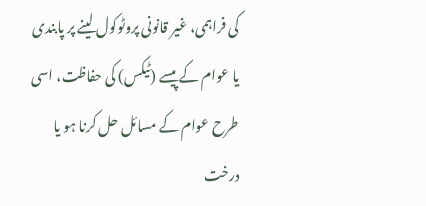کی فراہمی، غیر قانونی پروٹوکول لینے پر پابندی یا عوام کے پیسے (ٹیکس) کی حفاظت، اسی طرح عوام کے مسائل حل کرنا ہو یا درخت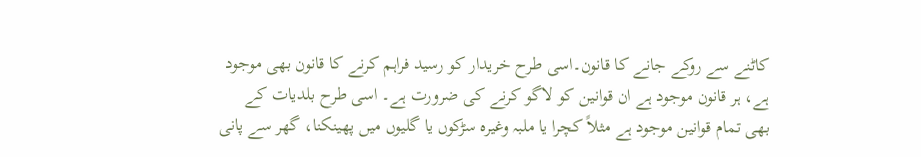کاٹنے سے روکے جانے کا قانون۔اسی طرح خریدار کو رسید فراہم کرنے کا قانون بھی موجود ہے، ہر قانون موجود ہے ان قوانین کو لاگو کرنے کی ضرورت ہے۔ اسی طرح بلدیات کے بھی تمام قوانین موجود ہے مثلاً کچرا یا ملبہ وغیرہ سڑکوں یا گلیوں میں پھینکنا، گھر سے پانی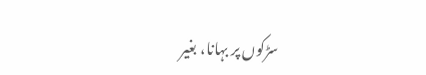سڑکوں پر بہانا، بغیر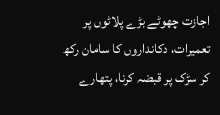اجازت چھوٹے بڑے پلاٹوں پر تعمیرات، دکانداروں کا سامان رکھ کر سڑک پر قبضہ کرنا، پتھارے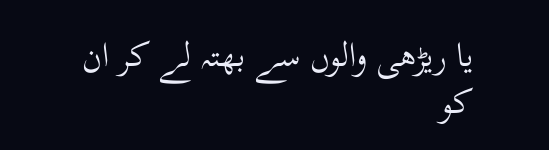یا ریڑھی والوں سے بھتہ لے کر ان کو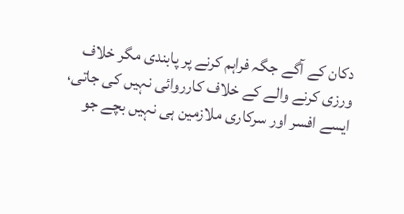دکان کے آگے جگہ فراہم کرنے پر پابندی مگر خلاف ورزی کرنے والے کے خلاف کارروائی نہیں کی جاتی، ایسے افسر اور سرکاری ملازمین ہی نہیں بچے جو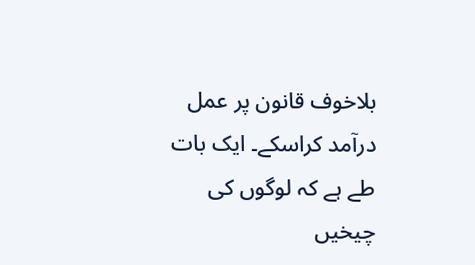بلاخوف قانون پر عمل درآمد کراسکے۔ ایک بات طے ہے کہ لوگوں کی چیخیں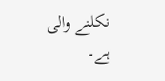نکلنے والی ہے۔